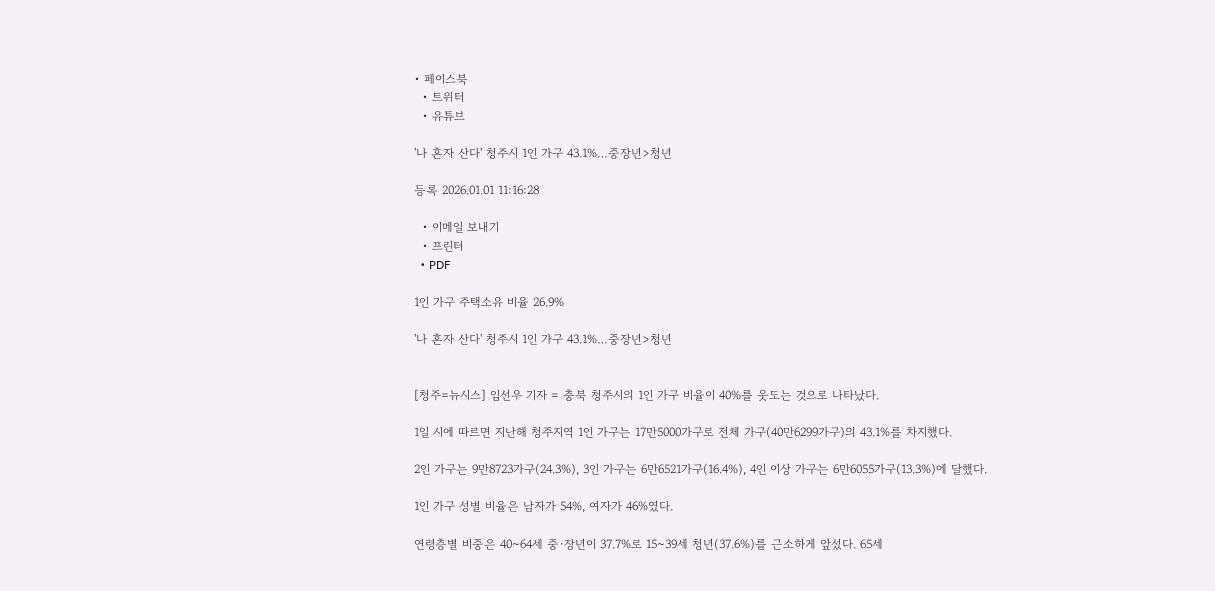• 페이스북
  • 트위터
  • 유튜브

'나 혼자 산다' 청주시 1인 가구 43.1%…중장년>청년

등록 2026.01.01 11:16:28

  • 이메일 보내기
  • 프린터
  • PDF

1인 가구 주택소유 비율 26.9%

'나 혼자 산다' 청주시 1인 가구 43.1%…중장년>청년


[청주=뉴시스] 임선우 기자 = 충북 청주시의 1인 가구 비율이 40%를 웃도는 것으로 나타났다.

1일 시에 따르면 지난해 청주지역 1인 가구는 17만5000가구로 전체 가구(40만6299가구)의 43.1%를 차지했다.

2인 가구는 9만8723가구(24.3%), 3인 가구는 6만6521가구(16.4%), 4인 이상 가구는 6만6055가구(13.3%)에 달했다.

1인 가구 성별 비율은 남자가 54%, 여자가 46%였다.

연령층별 비중은 40~64세 중·장년이 37.7%로 15~39세 청년(37.6%)를 근소하게 앞섰다. 65세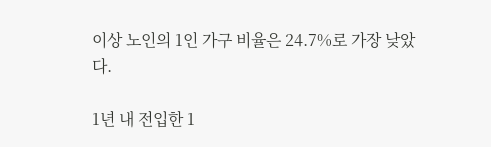이상 노인의 1인 가구 비율은 24.7%로 가장 낮았다.

1년 내 전입한 1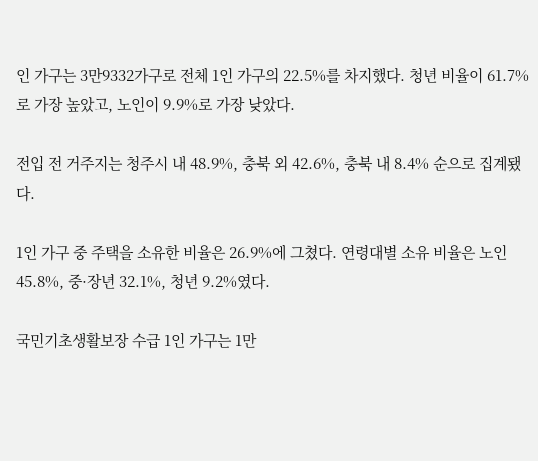인 가구는 3만9332가구로 전체 1인 가구의 22.5%를 차지했다. 청년 비율이 61.7%로 가장 높았고, 노인이 9.9%로 가장 낮았다.

전입 전 거주지는 청주시 내 48.9%, 충북 외 42.6%, 충북 내 8.4% 순으로 집계됐다.

1인 가구 중 주택을 소유한 비율은 26.9%에 그쳤다. 연령대별 소유 비율은 노인 45.8%, 중·장년 32.1%, 청년 9.2%였다.

국민기초생활보장 수급 1인 가구는 1만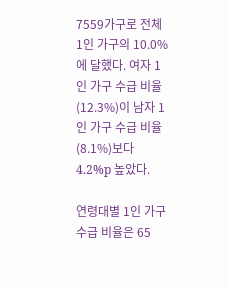7559가구로 전체 1인 가구의 10.0%에 달했다. 여자 1인 가구 수급 비율(12.3%)이 남자 1인 가구 수급 비율(8.1%)보다 4.2%p 높았다.

연령대별 1인 가구 수급 비율은 65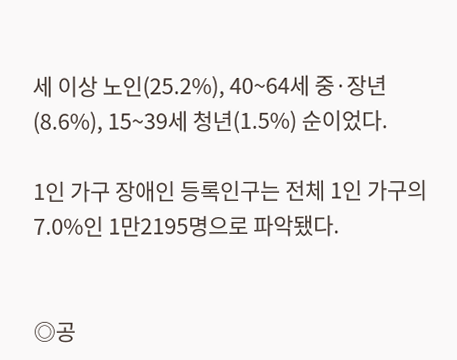세 이상 노인(25.2%), 40~64세 중·장년(8.6%), 15~39세 청년(1.5%) 순이었다.

1인 가구 장애인 등록인구는 전체 1인 가구의 7.0%인 1만2195명으로 파악됐다.


◎공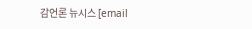감언론 뉴시스 [email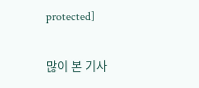protected]

많이 본 기사